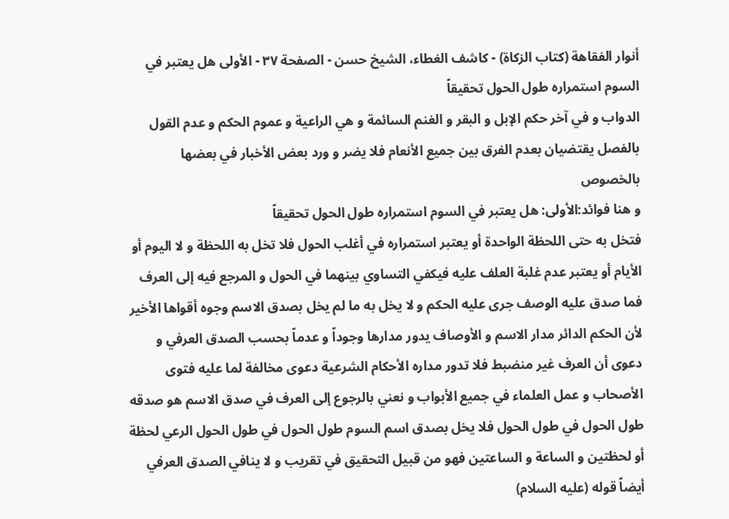أنوار الفقاهة (كتاب الزكاة) - كاشف الغطاء، الشيخ حسن - الصفحة ٣٧ - الأولى هل يعتبر في السوم استمراره طول الحول تحقيقاً
الدواب و في آخر حكم الإبل و البقر و الغنم السائمة و هي الراعية و عموم الحكم و عدم القول بالفصل يقتضيان بعدم الفرق بين جميع الأنعام فلا يضر و ورد بعض الأخبار في بعضها بالخصوص
و هنا فوائد:الأولى: هل يعتبر في السوم استمراره طول الحول تحقيقاً
فتخل به حتى اللحظة الواحدة أو يعتبر استمراره في أغلب الحول فلا تخل به اللحظة و لا اليوم أو الأيام أو يعتبر عدم غلبة العلف عليه فيكفي التساوي بينهما في الحول و المرجع فيه إلى العرف فما صدق عليه الوصف جرى عليه الحكم و لا يخل به ما لم يخل بصدق الاسم وجوه أقواها الأخير لأن الحكم الدائر مدار الاسم و الأوصاف يدور مدارها وجوداً و عدماً بحسب الصدق العرفي و دعوى أن العرف غير منضبط فلا تدور مداره الأحكام الشرعية دعوى مخالفة لما عليه فتوى الأصحاب و عمل العلماء في جميع الأبواب و نعني بالرجوع إلى العرف في صدق الاسم هو صدقه طول الحول في طول الحول فلا يخل بصدق اسم السوم طول الحول في طول الحول الرعي لحظة أو لحظتين و الساعة و الساعتين فهو من قبيل التحقيق في تقريب و لا ينافي الصدق العرفي أيضاً قوله (عليه السلام)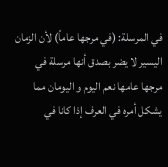في المرسلة: (في مرجها عاماً) لأن الزمان اليسير لا يضر بصدق أنها مرسلة في مرجها عامها نعم اليوم و اليومان مما يشكل أمره في العرف إذا كانا في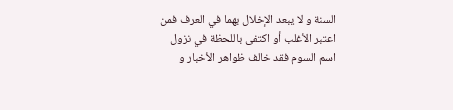السنة و لا يبعد الإخلال بهما في العرف فمن اعتبر الأغلب أو اكتفى باللحظة في نزول اسم السوم فقد خالف ظواهر الأخبار و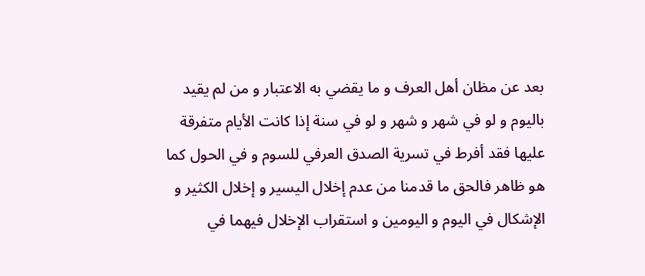بعد عن مظان أهل العرف و ما يقضي به الاعتبار و من لم يقيد باليوم و لو في شهر و شهر و لو في سنة إذا كانت الأيام متفرقة عليها فقد أفرط في تسرية الصدق العرفي للسوم و في الحول كما هو ظاهر فالحق ما قدمنا من عدم إخلال اليسير و إخلال الكثير و الإشكال في اليوم و اليومين و استقراب الإخلال فيهما في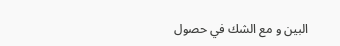البين و مع الشك في حصول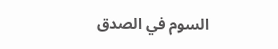السوم في الصدق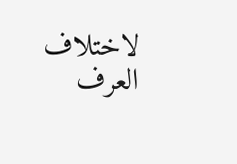لاختلاف العرف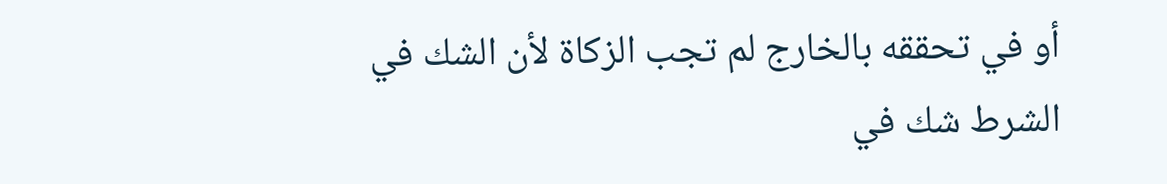أو في تحققه بالخارج لم تجب الزكاة لأن الشك في الشرط شك في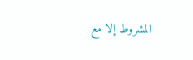المشروط إلا مع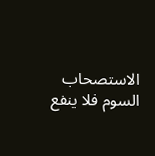الاستصحاب السوم فلا ينفع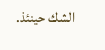الشك حينئذ.